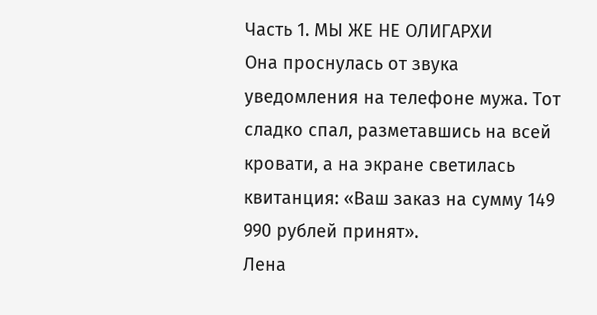Часть 1. МЫ ЖЕ НЕ ОЛИГАРХИ
Она проснулась от звука уведомления на телефоне мужа. Тот сладко спал, разметавшись на всей кровати, а на экране светилась квитанция: «Ваш заказ на сумму 149 990 рублей принят».
Лена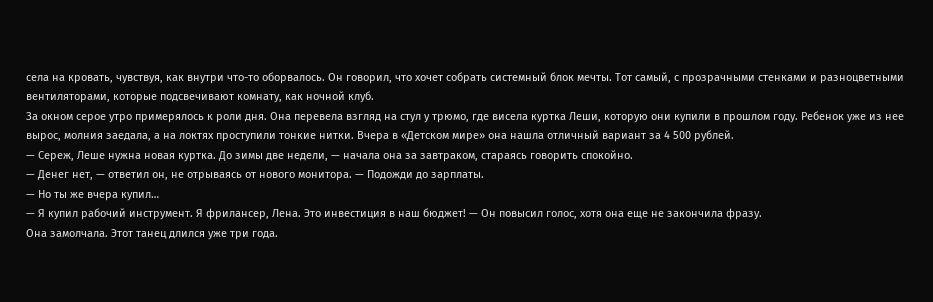села на кровать, чувствуя, как внутри что-то оборвалось. Он говорил, что хочет собрать системный блок мечты. Тот самый, с прозрачными стенками и разноцветными вентиляторами, которые подсвечивают комнату, как ночной клуб.
За окном серое утро примерялось к роли дня. Она перевела взгляд на стул у трюмо, где висела куртка Леши, которую они купили в прошлом году. Ребенок уже из нее вырос, молния заедала, а на локтях проступили тонкие нитки. Вчера в «Детском мире» она нашла отличный вариант за 4 500 рублей.
— Сереж, Леше нужна новая куртка. До зимы две недели, — начала она за завтраком, стараясь говорить спокойно.
— Денег нет, — ответил он, не отрываясь от нового монитора. — Подожди до зарплаты.
— Но ты же вчера купил…
— Я купил рабочий инструмент. Я фрилансер, Лена. Это инвестиция в наш бюджет! — Он повысил голос, хотя она еще не закончила фразу.
Она замолчала. Этот танец длился уже три года.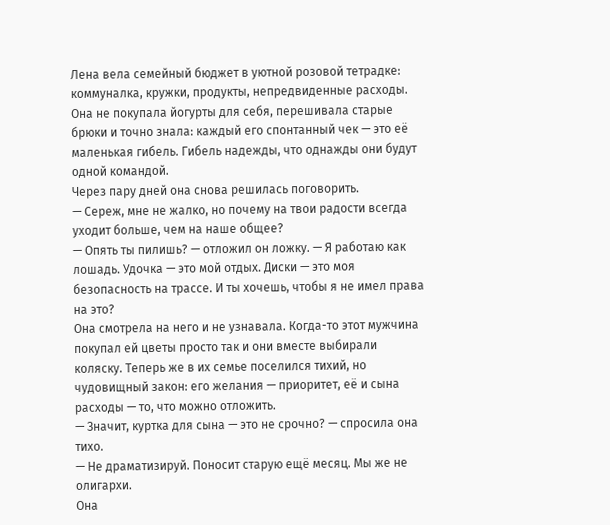Лена вела семейный бюджет в уютной розовой тетрадке: коммуналка, кружки, продукты, непредвиденные расходы. Она не покупала йогурты для себя, перешивала старые брюки и точно знала: каждый его спонтанный чек — это её маленькая гибель. Гибель надежды, что однажды они будут одной командой.
Через пару дней она снова решилась поговорить.
— Сереж, мне не жалко, но почему на твои радости всегда уходит больше, чем на наше общее?
— Опять ты пилишь? — отложил он ложку. — Я работаю как лошадь. Удочка — это мой отдых. Диски — это моя безопасность на трассе. И ты хочешь, чтобы я не имел права на это?
Она смотрела на него и не узнавала. Когда-то этот мужчина покупал ей цветы просто так и они вместе выбирали коляску. Теперь же в их семье поселился тихий, но чудовищный закон: его желания — приоритет, её и сына расходы — то, что можно отложить.
— Значит, куртка для сына — это не срочно? — спросила она тихо.
— Не драматизируй. Поносит старую ещё месяц. Мы же не олигархи.
Она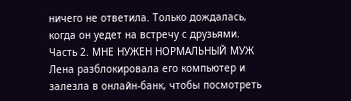ничего не ответила. Только дождалась, когда он уедет на встречу с друзьями.
Часть 2. МНЕ НУЖЕН НОРМАЛЬНЫЙ МУЖ
Лена разблокировала его компьютер и залезла в онлайн-банк, чтобы посмотреть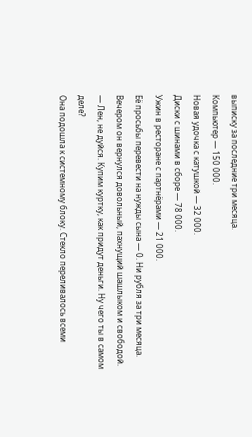выписку за последние три месяца.
Компьютер — 150 000.
Новая удочка с катушкой — 32 000.
Диски с шинами в сборе — 78 000.
Ужин в ресторане с партнёрами — 21 000.
Её просьбы перевести на нужды сына — 0. Ни рубля за три месяца.
Вечером он вернулся довольный, пахнущий шашлыком и свободой.
— Лен, не дуйся. Купим куртку, как придут деньги. Ну чего ты в самом деле?
Она подошла к системному блоку. Стекло переливалось всеми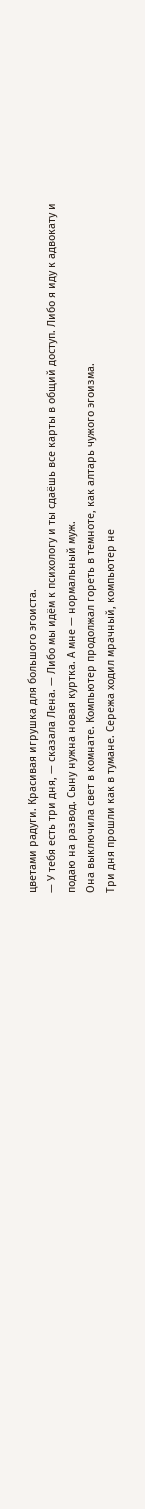цветами радуги. Красивая игрушка для большого эгоиста.
— У тебя есть три дня, — сказала Лена. — Либо мы идём к психологу и ты сдаёшь все карты в общий доступ. Либо я иду к адвокату и подаю на развод. Сыну нужна новая куртка. А мне — нормальный муж.
Она выключила свет в комнате. Компьютер продолжал гореть в темноте, как алтарь чужого эгоизма.
Три дня прошли как в тумане. Сережа ходил мрачный, компьютер не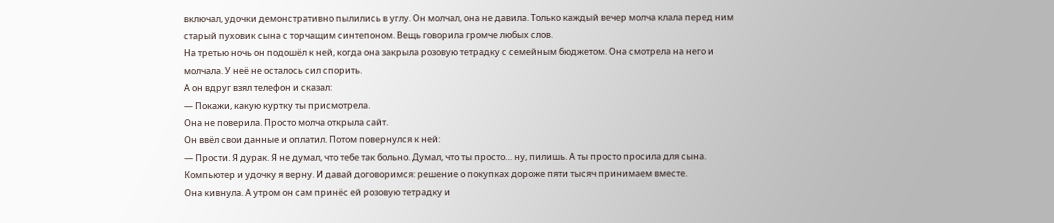включал, удочки демонстративно пылились в углу. Он молчал, она не давила. Только каждый вечер молча клала перед ним старый пуховик сына с торчащим синтепоном. Вещь говорила громче любых слов.
На третью ночь он подошёл к ней, когда она закрыла розовую тетрадку с семейным бюджетом. Она смотрела на него и молчала. У неё не осталось сил спорить.
А он вдруг взял телефон и сказал:
— Покажи, какую куртку ты присмотрела.
Она не поверила. Просто молча открыла сайт.
Он ввёл свои данные и оплатил. Потом повернулся к ней:
— Прости. Я дурак. Я не думал, что тебе так больно. Думал, что ты просто… ну, пилишь. А ты просто просила для сына. Компьютер и удочку я верну. И давай договоримся: решение о покупках дороже пяти тысяч принимаем вместе.
Она кивнула. А утром он сам принёс ей розовую тетрадку и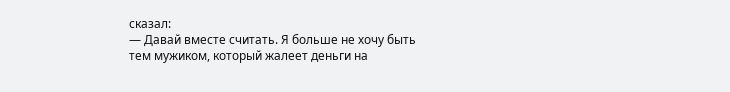сказал:
— Давай вместе считать. Я больше не хочу быть тем мужиком, который жалеет деньги на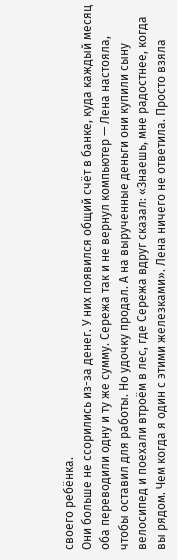своего ребёнка.
Они больше не ссорились из-за денег. У них появился общий счёт в банке, куда каждый месяц оба переводили одну и ту же сумму. Сережа так и не вернул компьютер — Лена настояла, чтобы оставил для работы. Но удочку продал. А на вырученные деньги они купили сыну велосипед и поехали втроём в лес, где Сережа вдруг сказал: «Знаешь, мне радостнее, когда вы рядом. Чем когда я один с этими железками». Лена ничего не ответила. Просто взяла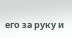его за руку и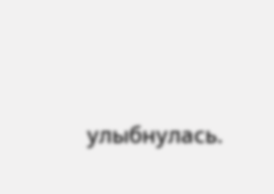улыбнулась.